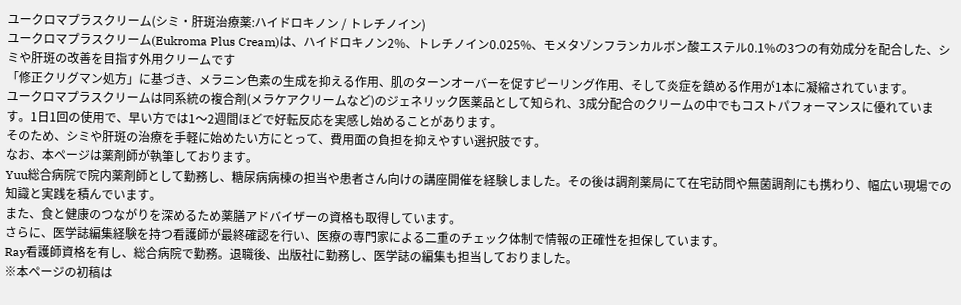ユークロマプラスクリーム(シミ・肝斑治療薬:ハイドロキノン / トレチノイン)
ユークロマプラスクリーム(Eukroma Plus Cream)は、ハイドロキノン2%、トレチノイン0.025%、モメタゾンフランカルボン酸エステル0.1%の3つの有効成分を配合した、シミや肝斑の改善を目指す外用クリームです
「修正クリグマン処方」に基づき、メラニン色素の生成を抑える作用、肌のターンオーバーを促すピーリング作用、そして炎症を鎮める作用が1本に凝縮されています。
ユークロマプラスクリームは同系統の複合剤(メラケアクリームなど)のジェネリック医薬品として知られ、3成分配合のクリームの中でもコストパフォーマンスに優れています。1日1回の使用で、早い方では1〜2週間ほどで好転反応を実感し始めることがあります。
そのため、シミや肝斑の治療を手軽に始めたい方にとって、費用面の負担を抑えやすい選択肢です。
なお、本ページは薬剤師が執筆しております。
Yuu総合病院で院内薬剤師として勤務し、糖尿病病棟の担当や患者さん向けの講座開催を経験しました。その後は調剤薬局にて在宅訪問や無菌調剤にも携わり、幅広い現場での知識と実践を積んでいます。
また、食と健康のつながりを深めるため薬膳アドバイザーの資格も取得しています。
さらに、医学誌編集経験を持つ看護師が最終確認を行い、医療の専門家による二重のチェック体制で情報の正確性を担保しています。
Ray看護師資格を有し、総合病院で勤務。退職後、出版社に勤務し、医学誌の編集も担当しておりました。
※本ページの初稿は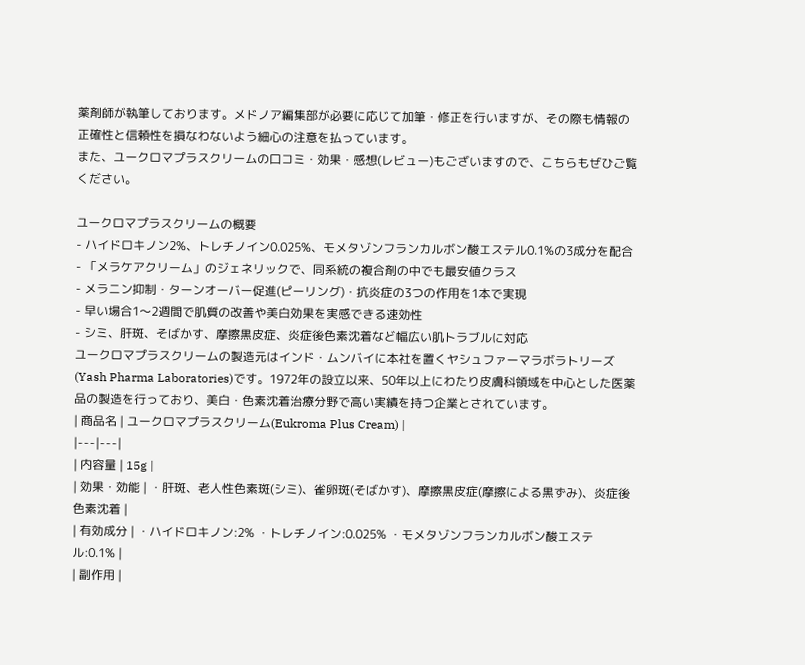薬剤師が執筆しております。メドノア編集部が必要に応じて加筆・修正を行いますが、その際も情報の正確性と信頼性を損なわないよう細心の注意を払っています。
また、ユークロマプラスクリームの口コミ・効果・感想(レビュー)もございますので、こちらもぜひご覧ください。

ユークロマプラスクリームの概要
- ハイドロキノン2%、トレチノイン0.025%、モメタゾンフランカルボン酸エステル0.1%の3成分を配合
- 「メラケアクリーム」のジェネリックで、同系統の複合剤の中でも最安値クラス
- メラニン抑制・ターンオーバー促進(ピーリング)・抗炎症の3つの作用を1本で実現
- 早い場合1〜2週間で肌質の改善や美白効果を実感できる速効性
- シミ、肝斑、そばかす、摩擦黒皮症、炎症後色素沈着など幅広い肌トラブルに対応
ユークロマプラスクリームの製造元はインド・ムンバイに本社を置くヤシュファーマラボラトリーズ(Yash Pharma Laboratories)です。1972年の設立以来、50年以上にわたり皮膚科領域を中心とした医薬品の製造を行っており、美白・色素沈着治療分野で高い実績を持つ企業とされています。
| 商品名 | ユークロマプラスクリーム(Eukroma Plus Cream) |
|---|---|
| 内容量 | 15g |
| 効果・効能 | ・肝斑、老人性色素斑(シミ)、雀卵斑(そばかす)、摩擦黒皮症(摩擦による黒ずみ)、炎症後色素沈着 |
| 有効成分 | ・ハイドロキノン:2% ・トレチノイン:0.025% ・モメタゾンフランカルボン酸エステル:0.1% |
| 副作用 |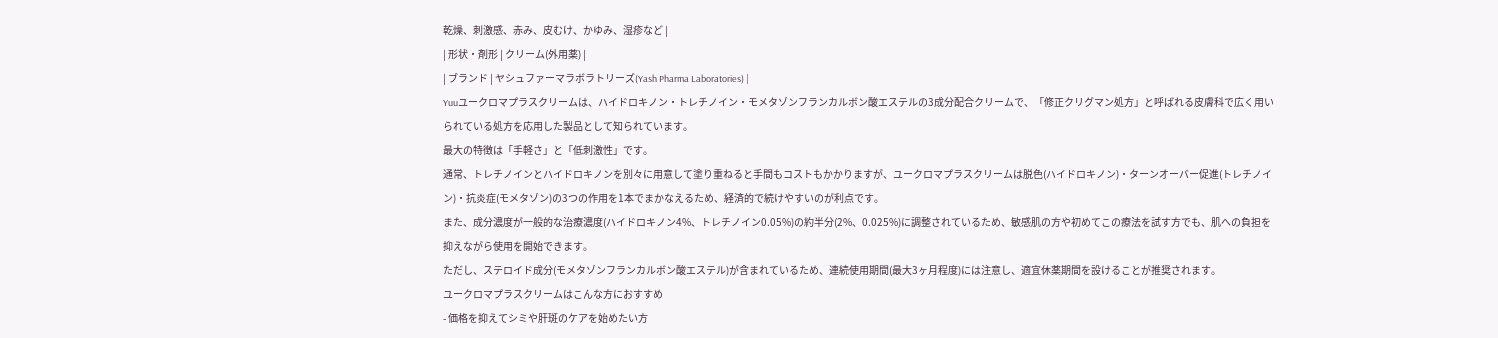乾燥、刺激感、赤み、皮むけ、かゆみ、湿疹など |
| 形状・剤形 | クリーム(外用薬) |
| ブランド | ヤシュファーマラボラトリーズ(Yash Pharma Laboratories) |
Yuuユークロマプラスクリームは、ハイドロキノン・トレチノイン・モメタゾンフランカルボン酸エステルの3成分配合クリームで、「修正クリグマン処方」と呼ばれる皮膚科で広く用いられている処方を応用した製品として知られています。
最大の特徴は「手軽さ」と「低刺激性」です。
通常、トレチノインとハイドロキノンを別々に用意して塗り重ねると手間もコストもかかりますが、ユークロマプラスクリームは脱色(ハイドロキノン)・ターンオーバー促進(トレチノイン)・抗炎症(モメタゾン)の3つの作用を1本でまかなえるため、経済的で続けやすいのが利点です。
また、成分濃度が一般的な治療濃度(ハイドロキノン4%、トレチノイン0.05%)の約半分(2%、0.025%)に調整されているため、敏感肌の方や初めてこの療法を試す方でも、肌への負担を抑えながら使用を開始できます。
ただし、ステロイド成分(モメタゾンフランカルボン酸エステル)が含まれているため、連続使用期間(最大3ヶ月程度)には注意し、適宜休薬期間を設けることが推奨されます。
ユークロマプラスクリームはこんな方におすすめ
- 価格を抑えてシミや肝斑のケアを始めたい方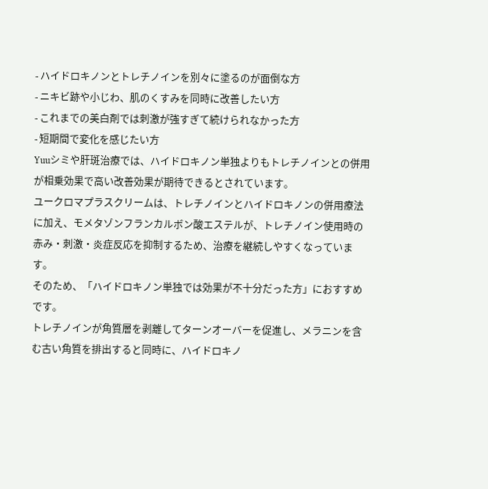- ハイドロキノンとトレチノインを別々に塗るのが面倒な方
- ニキビ跡や小じわ、肌のくすみを同時に改善したい方
- これまでの美白剤では刺激が強すぎて続けられなかった方
- 短期間で変化を感じたい方
Yuuシミや肝斑治療では、ハイドロキノン単独よりもトレチノインとの併用が相乗効果で高い改善効果が期待できるとされています。
ユークロマプラスクリームは、トレチノインとハイドロキノンの併用療法に加え、モメタゾンフランカルボン酸エステルが、トレチノイン使用時の赤み・刺激・炎症反応を抑制するため、治療を継続しやすくなっています。
そのため、「ハイドロキノン単独では効果が不十分だった方」におすすめです。
トレチノインが角質層を剥離してターンオーバーを促進し、メラニンを含む古い角質を排出すると同時に、ハイドロキノ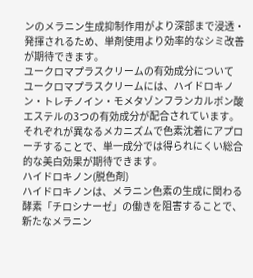ンのメラニン生成抑制作用がより深部まで浸透・発揮されるため、単剤使用より効率的なシミ改善が期待できます。
ユークロマプラスクリームの有効成分について
ユークロマプラスクリームには、ハイドロキノン・トレチノイン・モメタゾンフランカルボン酸エステルの3つの有効成分が配合されています。それぞれが異なるメカニズムで色素沈着にアプローチすることで、単一成分では得られにくい総合的な美白効果が期待できます。
ハイドロキノン(脱色剤)
ハイドロキノンは、メラニン色素の生成に関わる酵素「チロシナーゼ」の働きを阻害することで、新たなメラニン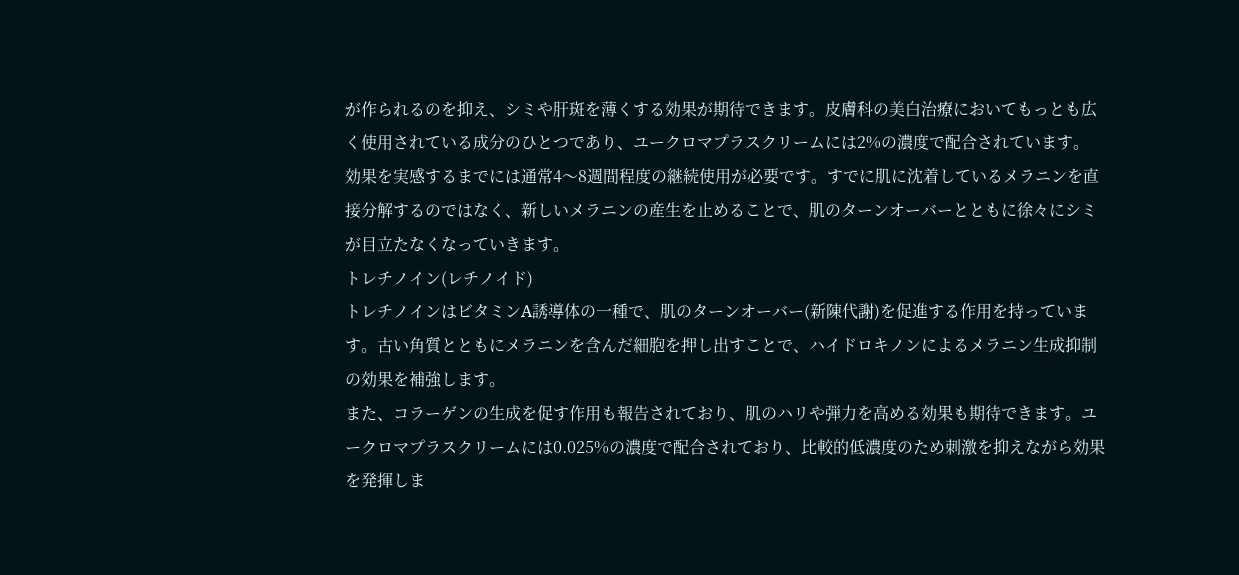が作られるのを抑え、シミや肝斑を薄くする効果が期待できます。皮膚科の美白治療においてもっとも広く使用されている成分のひとつであり、ユークロマプラスクリームには2%の濃度で配合されています。
効果を実感するまでには通常4〜8週間程度の継続使用が必要です。すでに肌に沈着しているメラニンを直接分解するのではなく、新しいメラニンの産生を止めることで、肌のターンオーバーとともに徐々にシミが目立たなくなっていきます。
トレチノイン(レチノイド)
トレチノインはビタミンA誘導体の一種で、肌のターンオーバー(新陳代謝)を促進する作用を持っています。古い角質とともにメラニンを含んだ細胞を押し出すことで、ハイドロキノンによるメラニン生成抑制の効果を補強します。
また、コラーゲンの生成を促す作用も報告されており、肌のハリや弾力を高める効果も期待できます。ユークロマプラスクリームには0.025%の濃度で配合されており、比較的低濃度のため刺激を抑えながら効果を発揮しま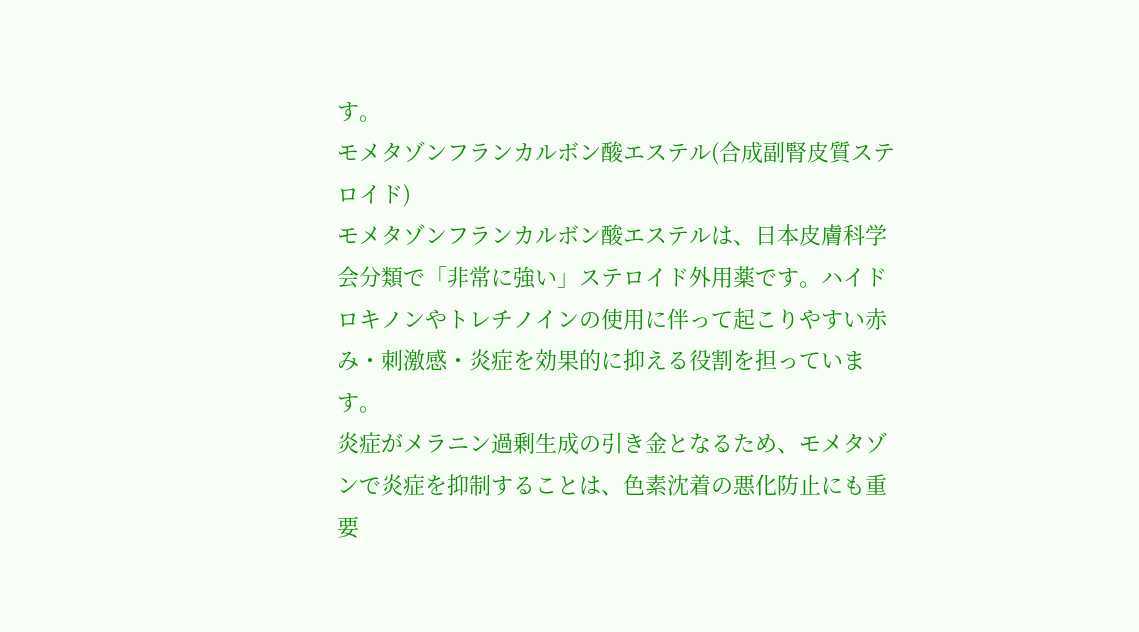す。
モメタゾンフランカルボン酸エステル(合成副腎皮質ステロイド)
モメタゾンフランカルボン酸エステルは、日本皮膚科学会分類で「非常に強い」ステロイド外用薬です。ハイドロキノンやトレチノインの使用に伴って起こりやすい赤み・刺激感・炎症を効果的に抑える役割を担っています。
炎症がメラニン過剰生成の引き金となるため、モメタゾンで炎症を抑制することは、色素沈着の悪化防止にも重要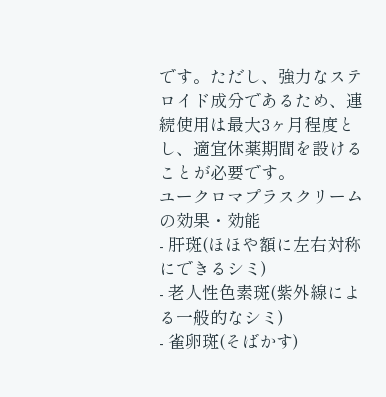です。ただし、強力なステロイド成分であるため、連続使用は最大3ヶ月程度とし、適宜休薬期間を設けることが必要です。
ユークロマプラスクリームの効果・効能
- 肝斑(ほほや額に左右対称にできるシミ)
- 老人性色素斑(紫外線による一般的なシミ)
- 雀卵斑(そばかす)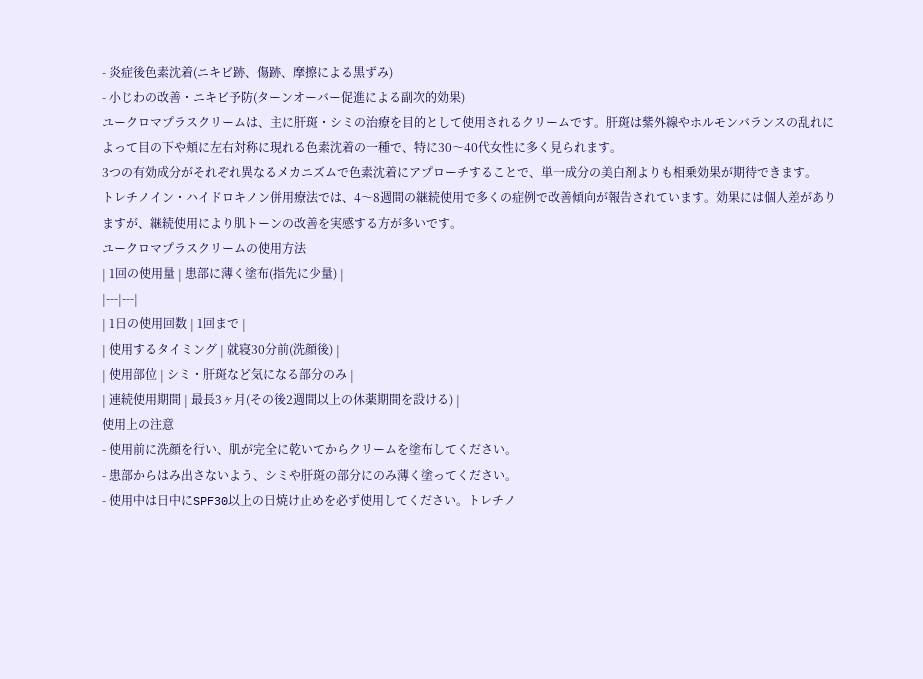- 炎症後色素沈着(ニキビ跡、傷跡、摩擦による黒ずみ)
- 小じわの改善・ニキビ予防(ターンオーバー促進による副次的効果)
ユークロマプラスクリームは、主に肝斑・シミの治療を目的として使用されるクリームです。肝斑は紫外線やホルモンバランスの乱れによって目の下や頬に左右対称に現れる色素沈着の一種で、特に30〜40代女性に多く見られます。
3つの有効成分がそれぞれ異なるメカニズムで色素沈着にアプローチすることで、単一成分の美白剤よりも相乗効果が期待できます。
トレチノイン・ハイドロキノン併用療法では、4〜8週間の継続使用で多くの症例で改善傾向が報告されています。効果には個人差がありますが、継続使用により肌トーンの改善を実感する方が多いです。
ユークロマプラスクリームの使用方法
| 1回の使用量 | 患部に薄く塗布(指先に少量) |
|---|---|
| 1日の使用回数 | 1回まで |
| 使用するタイミング | 就寝30分前(洗顔後) |
| 使用部位 | シミ・肝斑など気になる部分のみ |
| 連続使用期間 | 最長3ヶ月(その後2週間以上の休薬期間を設ける) |
使用上の注意
- 使用前に洗顔を行い、肌が完全に乾いてからクリームを塗布してください。
- 患部からはみ出さないよう、シミや肝斑の部分にのみ薄く塗ってください。
- 使用中は日中にSPF30以上の日焼け止めを必ず使用してください。トレチノ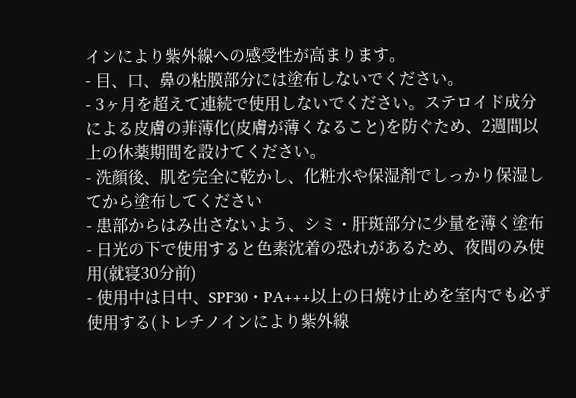インにより紫外線への感受性が高まります。
- 目、口、鼻の粘膜部分には塗布しないでください。
- 3ヶ月を超えて連続で使用しないでください。ステロイド成分による皮膚の菲薄化(皮膚が薄くなること)を防ぐため、2週間以上の休薬期間を設けてください。
- 洗顔後、肌を完全に乾かし、化粧水や保湿剤でしっかり保湿してから塗布してください
- 患部からはみ出さないよう、シミ・肝斑部分に少量を薄く塗布
- 日光の下で使用すると色素沈着の恐れがあるため、夜間のみ使用(就寝30分前)
- 使用中は日中、SPF30・PA+++以上の日焼け止めを室内でも必ず使用する(トレチノインにより紫外線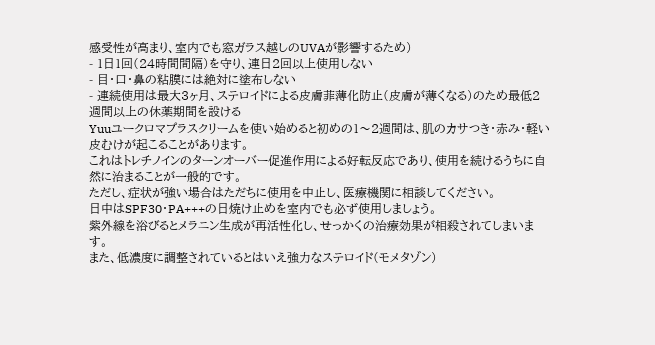感受性が高まり、室内でも窓ガラス越しのUVAが影響するため)
- 1日1回(24時間間隔)を守り、連日2回以上使用しない
- 目・口・鼻の粘膜には絶対に塗布しない
- 連続使用は最大3ヶ月、ステロイドによる皮膚菲薄化防止(皮膚が薄くなる)のため最低2週間以上の休薬期間を設ける
Yuuユークロマプラスクリームを使い始めると初めの1〜2週間は、肌のカサつき・赤み・軽い皮むけが起こることがあります。
これはトレチノインのターンオーバー促進作用による好転反応であり、使用を続けるうちに自然に治まることが一般的です。
ただし、症状が強い場合はただちに使用を中止し、医療機関に相談してください。
日中はSPF30・PA+++の日焼け止めを室内でも必ず使用しましょう。
紫外線を浴びるとメラニン生成が再活性化し、せっかくの治療効果が相殺されてしまいます。
また、低濃度に調整されているとはいえ強力なステロイド(モメタゾン)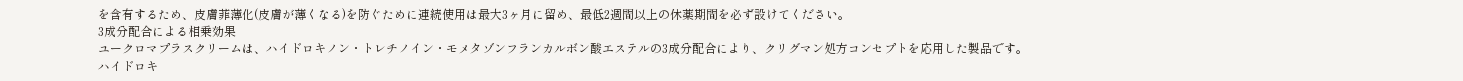を含有するため、皮膚菲薄化(皮膚が薄くなる)を防ぐために連続使用は最大3ヶ月に留め、最低2週間以上の休薬期間を必ず設けてください。
3成分配合による相乗効果
ユークロマプラスクリームは、ハイドロキノン・トレチノイン・モメタゾンフランカルボン酸エステルの3成分配合により、クリグマン処方コンセプトを応用した製品です。
ハイドロキ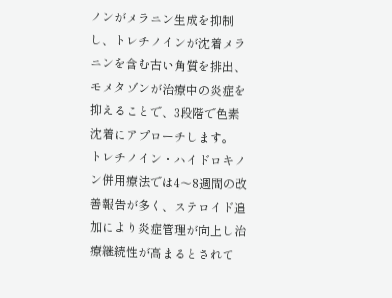ノンがメラニン生成を抑制し、トレチノインが沈着メラニンを含む古い角質を排出、モメタゾンが治療中の炎症を抑えることで、3段階で色素沈着にアプローチします。
トレチノイン・ハイドロキノン併用療法では4〜8週間の改善報告が多く、ステロイド追加により炎症管理が向上し治療継続性が高まるとされて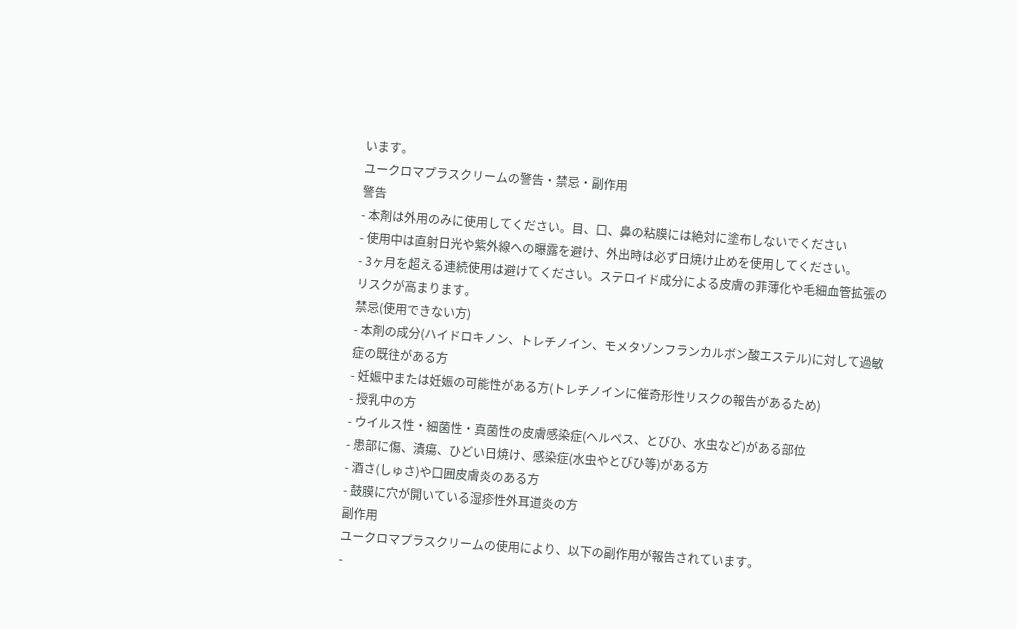います。
ユークロマプラスクリームの警告・禁忌・副作用
警告
- 本剤は外用のみに使用してください。目、口、鼻の粘膜には絶対に塗布しないでください
- 使用中は直射日光や紫外線への曝露を避け、外出時は必ず日焼け止めを使用してください。
- 3ヶ月を超える連続使用は避けてください。ステロイド成分による皮膚の菲薄化や毛細血管拡張のリスクが高まります。
禁忌(使用できない方)
- 本剤の成分(ハイドロキノン、トレチノイン、モメタゾンフランカルボン酸エステル)に対して過敏症の既往がある方
- 妊娠中または妊娠の可能性がある方(トレチノインに催奇形性リスクの報告があるため)
- 授乳中の方
- ウイルス性・細菌性・真菌性の皮膚感染症(ヘルペス、とびひ、水虫など)がある部位
- 患部に傷、潰瘍、ひどい日焼け、感染症(水虫やとびひ等)がある方
- 酒さ(しゅさ)や口囲皮膚炎のある方
- 鼓膜に穴が開いている湿疹性外耳道炎の方
副作用
ユークロマプラスクリームの使用により、以下の副作用が報告されています。
-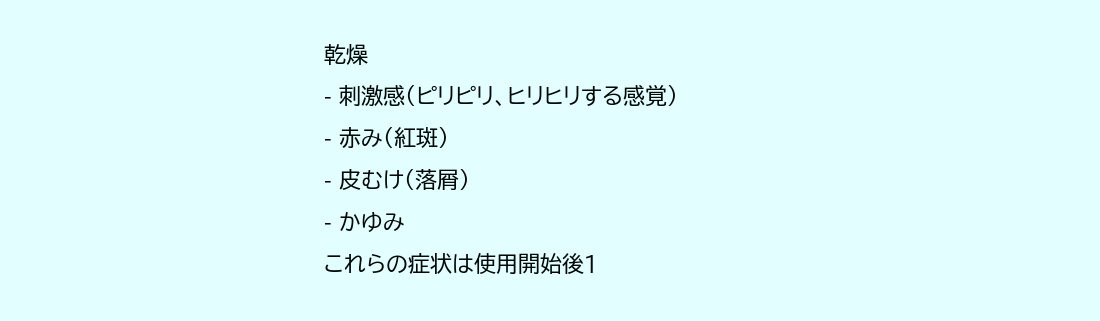乾燥
- 刺激感(ピリピリ、ヒリヒリする感覚)
- 赤み(紅斑)
- 皮むけ(落屑)
- かゆみ
これらの症状は使用開始後1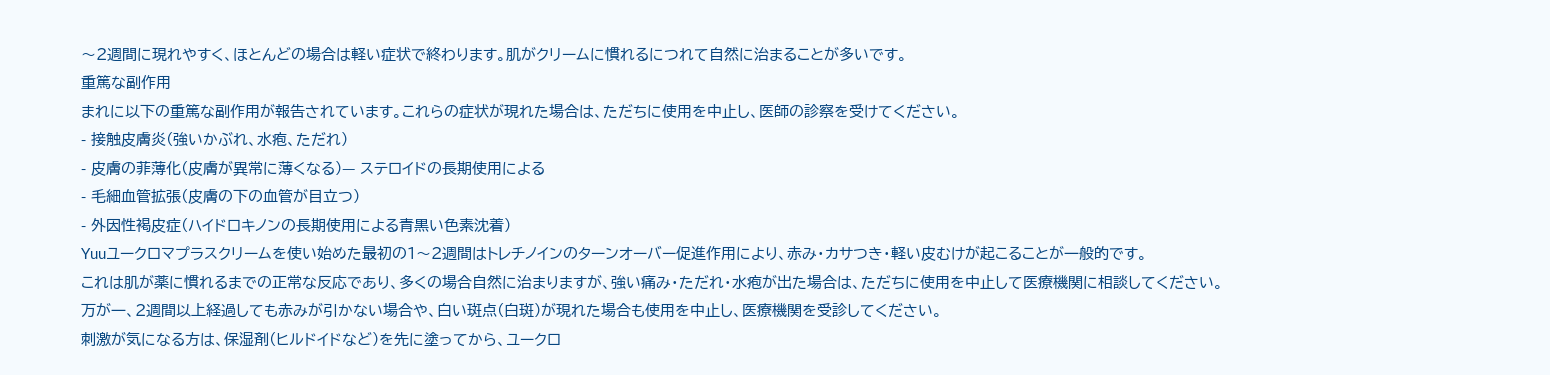〜2週間に現れやすく、ほとんどの場合は軽い症状で終わります。肌がクリームに慣れるにつれて自然に治まることが多いです。
重篤な副作用
まれに以下の重篤な副作用が報告されています。これらの症状が現れた場合は、ただちに使用を中止し、医師の診察を受けてください。
- 接触皮膚炎(強いかぶれ、水疱、ただれ)
- 皮膚の菲薄化(皮膚が異常に薄くなる)— ステロイドの長期使用による
- 毛細血管拡張(皮膚の下の血管が目立つ)
- 外因性褐皮症(ハイドロキノンの長期使用による青黒い色素沈着)
Yuuユークロマプラスクリームを使い始めた最初の1〜2週間はトレチノインのターンオーバー促進作用により、赤み・カサつき・軽い皮むけが起こることが一般的です。
これは肌が薬に慣れるまでの正常な反応であり、多くの場合自然に治まりますが、強い痛み・ただれ・水疱が出た場合は、ただちに使用を中止して医療機関に相談してください。
万が一、2週間以上経過しても赤みが引かない場合や、白い斑点(白斑)が現れた場合も使用を中止し、医療機関を受診してください。
刺激が気になる方は、保湿剤(ヒルドイドなど)を先に塗ってから、ユークロ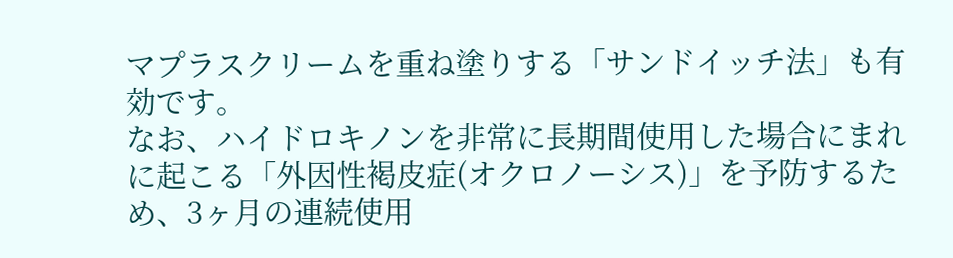マプラスクリームを重ね塗りする「サンドイッチ法」も有効です。
なお、ハイドロキノンを非常に長期間使用した場合にまれに起こる「外因性褐皮症(オクロノーシス)」を予防するため、3ヶ月の連続使用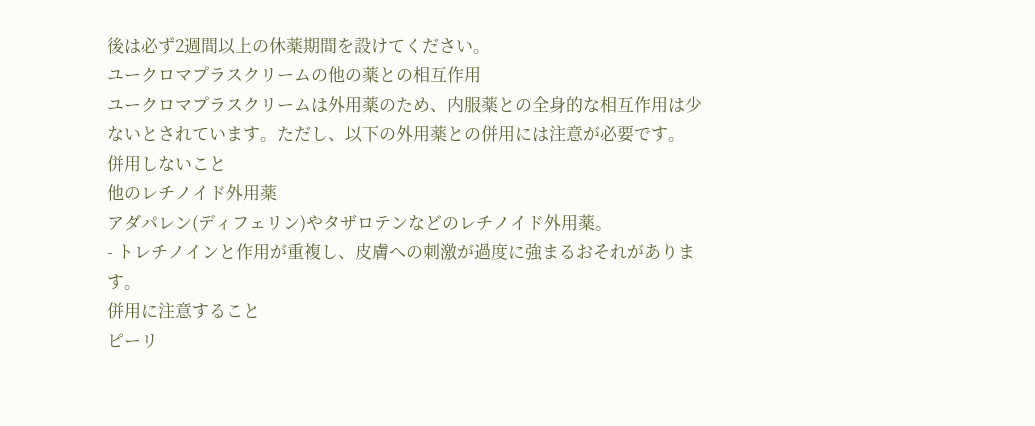後は必ず2週間以上の休薬期間を設けてください。
ユークロマプラスクリームの他の薬との相互作用
ユークロマプラスクリームは外用薬のため、内服薬との全身的な相互作用は少ないとされています。ただし、以下の外用薬との併用には注意が必要です。
併用しないこと
他のレチノイド外用薬
アダパレン(ディフェリン)やタザロテンなどのレチノイド外用薬。
- トレチノインと作用が重複し、皮膚への刺激が過度に強まるおそれがあります。
併用に注意すること
ピーリ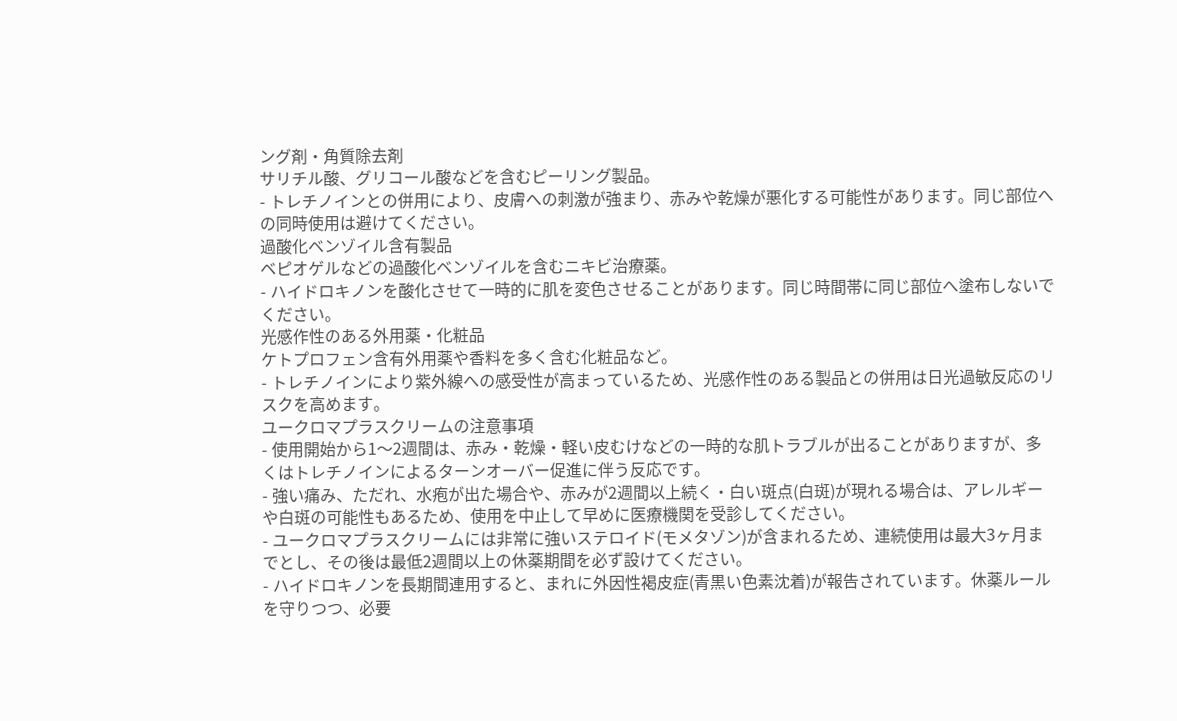ング剤・角質除去剤
サリチル酸、グリコール酸などを含むピーリング製品。
- トレチノインとの併用により、皮膚への刺激が強まり、赤みや乾燥が悪化する可能性があります。同じ部位への同時使用は避けてください。
過酸化ベンゾイル含有製品
ベピオゲルなどの過酸化ベンゾイルを含むニキビ治療薬。
- ハイドロキノンを酸化させて一時的に肌を変色させることがあります。同じ時間帯に同じ部位へ塗布しないでください。
光感作性のある外用薬・化粧品
ケトプロフェン含有外用薬や香料を多く含む化粧品など。
- トレチノインにより紫外線への感受性が高まっているため、光感作性のある製品との併用は日光過敏反応のリスクを高めます。
ユークロマプラスクリームの注意事項
- 使用開始から1〜2週間は、赤み・乾燥・軽い皮むけなどの一時的な肌トラブルが出ることがありますが、多くはトレチノインによるターンオーバー促進に伴う反応です。
- 強い痛み、ただれ、水疱が出た場合や、赤みが2週間以上続く・白い斑点(白斑)が現れる場合は、アレルギーや白斑の可能性もあるため、使用を中止して早めに医療機関を受診してください。
- ユークロマプラスクリームには非常に強いステロイド(モメタゾン)が含まれるため、連続使用は最大3ヶ月までとし、その後は最低2週間以上の休薬期間を必ず設けてください。
- ハイドロキノンを長期間連用すると、まれに外因性褐皮症(青黒い色素沈着)が報告されています。休薬ルールを守りつつ、必要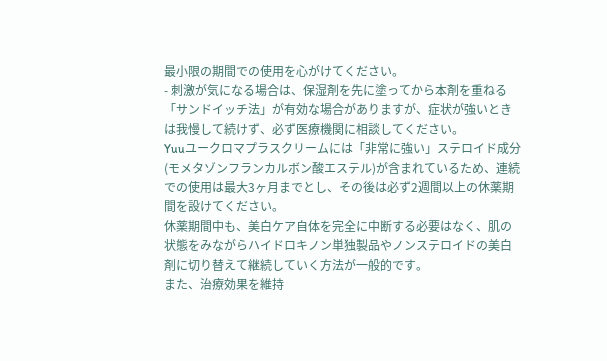最小限の期間での使用を心がけてください。
- 刺激が気になる場合は、保湿剤を先に塗ってから本剤を重ねる「サンドイッチ法」が有効な場合がありますが、症状が強いときは我慢して続けず、必ず医療機関に相談してください。
Yuuユークロマプラスクリームには「非常に強い」ステロイド成分(モメタゾンフランカルボン酸エステル)が含まれているため、連続での使用は最大3ヶ月までとし、その後は必ず2週間以上の休薬期間を設けてください。
休薬期間中も、美白ケア自体を完全に中断する必要はなく、肌の状態をみながらハイドロキノン単独製品やノンステロイドの美白剤に切り替えて継続していく方法が一般的です。
また、治療効果を維持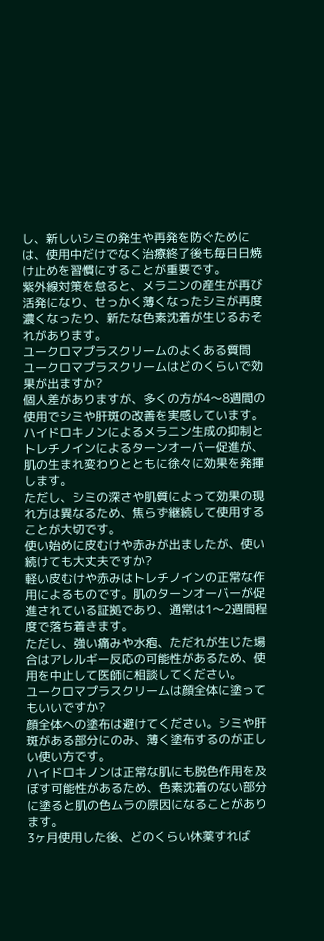し、新しいシミの発生や再発を防ぐためには、使用中だけでなく治療終了後も毎日日焼け止めを習慣にすることが重要です。
紫外線対策を怠ると、メラニンの産生が再び活発になり、せっかく薄くなったシミが再度濃くなったり、新たな色素沈着が生じるおそれがあります。
ユークロマプラスクリームのよくある質問
ユークロマプラスクリームはどのくらいで効果が出ますか?
個人差がありますが、多くの方が4〜8週間の使用でシミや肝斑の改善を実感しています。ハイドロキノンによるメラニン生成の抑制とトレチノインによるターンオーバー促進が、肌の生まれ変わりとともに徐々に効果を発揮します。
ただし、シミの深さや肌質によって効果の現れ方は異なるため、焦らず継続して使用することが大切です。
使い始めに皮むけや赤みが出ましたが、使い続けても大丈夫ですか?
軽い皮むけや赤みはトレチノインの正常な作用によるものです。肌のターンオーバーが促進されている証拠であり、通常は1〜2週間程度で落ち着きます。
ただし、強い痛みや水疱、ただれが生じた場合はアレルギー反応の可能性があるため、使用を中止して医師に相談してください。
ユークロマプラスクリームは顔全体に塗ってもいいですか?
顔全体への塗布は避けてください。シミや肝斑がある部分にのみ、薄く塗布するのが正しい使い方です。
ハイドロキノンは正常な肌にも脱色作用を及ぼす可能性があるため、色素沈着のない部分に塗ると肌の色ムラの原因になることがあります。
3ヶ月使用した後、どのくらい休薬すれば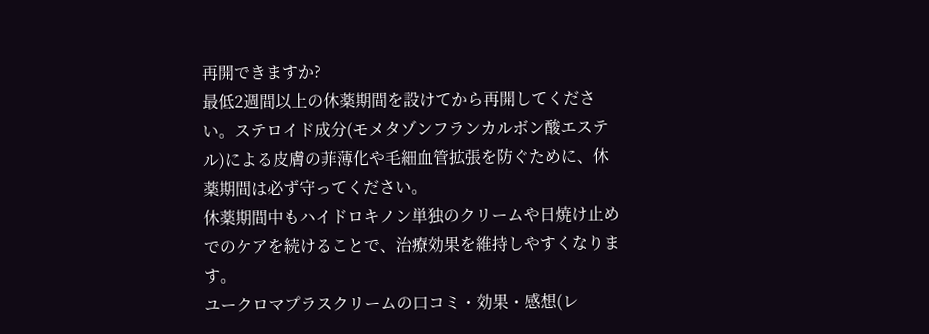再開できますか?
最低2週間以上の休薬期間を設けてから再開してください。ステロイド成分(モメタゾンフランカルボン酸エステル)による皮膚の菲薄化や毛細血管拡張を防ぐために、休薬期間は必ず守ってください。
休薬期間中もハイドロキノン単独のクリームや日焼け止めでのケアを続けることで、治療効果を維持しやすくなります。
ユークロマプラスクリームの口コミ・効果・感想(レ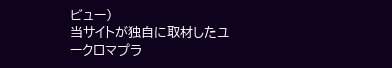ビュー)
当サイトが独自に取材したユークロマプラ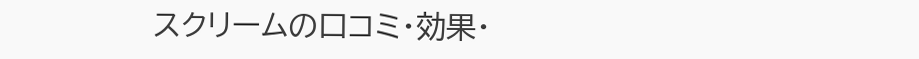スクリームの口コミ・効果・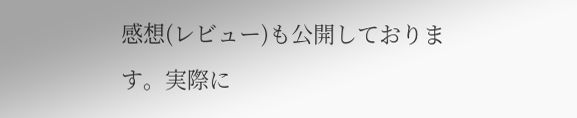感想(レビュー)も公開しております。実際に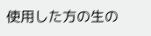使用した方の生の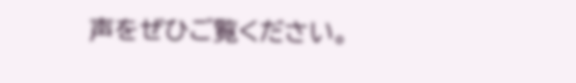声をぜひご覧ください。